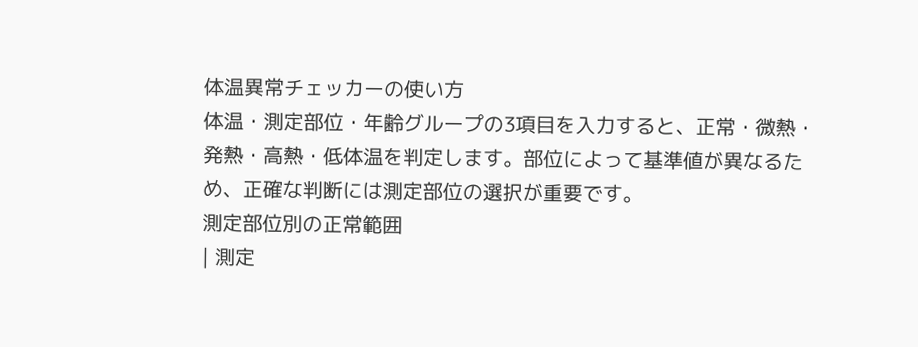体温異常チェッカーの使い方
体温・測定部位・年齢グループの3項目を入力すると、正常・微熱・発熱・高熱・低体温を判定します。部位によって基準値が異なるため、正確な判断には測定部位の選択が重要です。
測定部位別の正常範囲
| 測定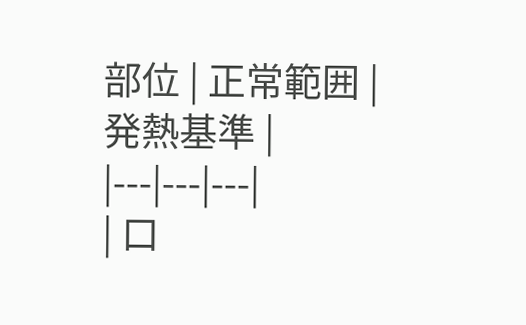部位 | 正常範囲 | 発熱基準 |
|---|---|---|
| 口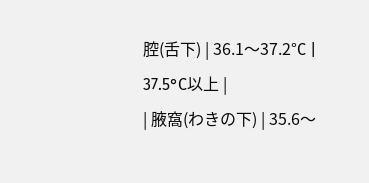腔(舌下) | 36.1〜37.2°C | 37.5°C以上 |
| 腋窩(わきの下) | 35.6〜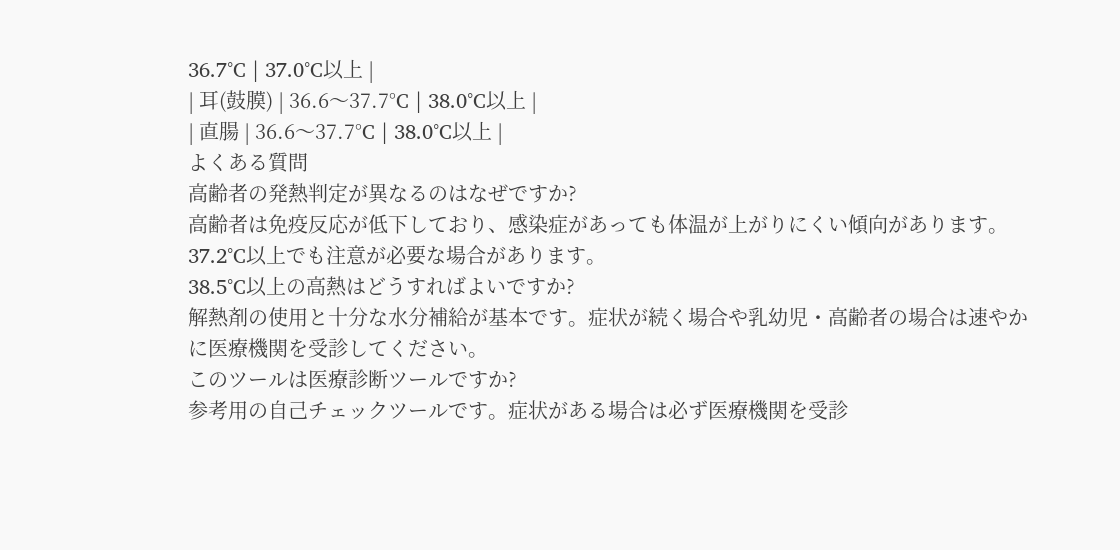36.7°C | 37.0°C以上 |
| 耳(鼓膜) | 36.6〜37.7°C | 38.0°C以上 |
| 直腸 | 36.6〜37.7°C | 38.0°C以上 |
よくある質問
高齢者の発熱判定が異なるのはなぜですか?
高齢者は免疫反応が低下しており、感染症があっても体温が上がりにくい傾向があります。37.2°C以上でも注意が必要な場合があります。
38.5°C以上の高熱はどうすればよいですか?
解熱剤の使用と十分な水分補給が基本です。症状が続く場合や乳幼児・高齢者の場合は速やかに医療機関を受診してください。
このツールは医療診断ツールですか?
参考用の自己チェックツールです。症状がある場合は必ず医療機関を受診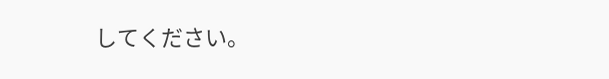してください。